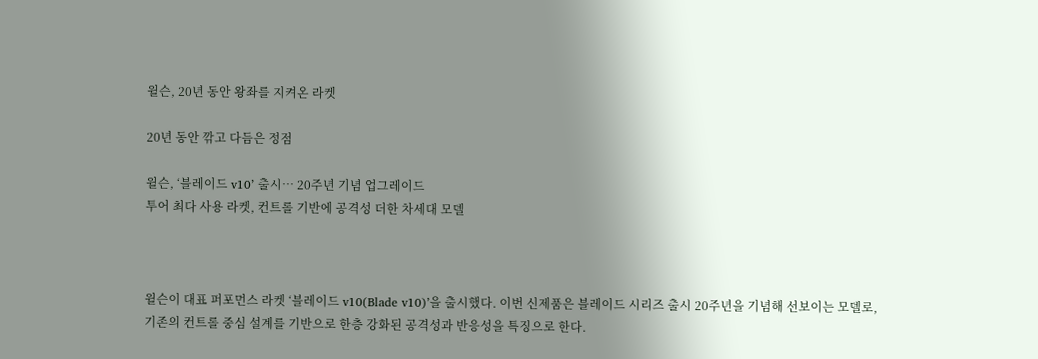윌슨, 20년 동안 왕좌를 지켜온 라켓

20년 동안 깎고 다듬은 정점

윌슨, ‘블레이드 v10’ 출시… 20주년 기념 업그레이드
투어 최다 사용 라켓, 컨트롤 기반에 공격성 더한 차세대 모델



윌슨이 대표 퍼포먼스 라켓 ‘블레이드 v10(Blade v10)’을 출시했다. 이번 신제품은 블레이드 시리즈 출시 20주년을 기념해 선보이는 모델로, 기존의 컨트롤 중심 설계를 기반으로 한층 강화된 공격성과 반응성을 특징으로 한다.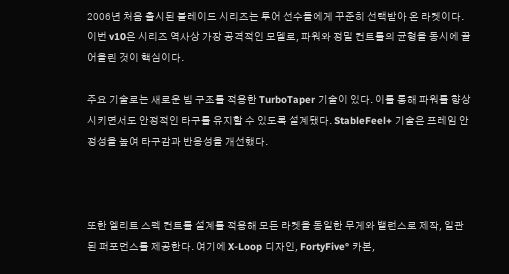2006년 처음 출시된 블레이드 시리즈는 투어 선수들에게 꾸준히 선택받아 온 라켓이다. 이번 v10은 시리즈 역사상 가장 공격적인 모델로, 파워와 정밀 컨트롤의 균형을 동시에 끌어올린 것이 핵심이다.

주요 기술로는 새로운 빔 구조를 적용한 TurboTaper 기술이 있다. 이를 통해 파워를 향상시키면서도 안정적인 타구를 유지할 수 있도록 설계됐다. StableFeel+ 기술은 프레임 안정성을 높여 타구감과 반응성을 개선했다.



또한 엘리트 스펙 컨트롤 설계를 적용해 모든 라켓을 동일한 무게와 밸런스로 제작, 일관된 퍼포먼스를 제공한다. 여기에 X-Loop 디자인, FortyFive° 카본,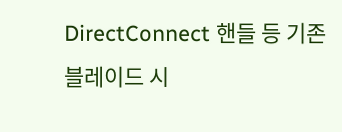DirectConnect 핸들 등 기존 블레이드 시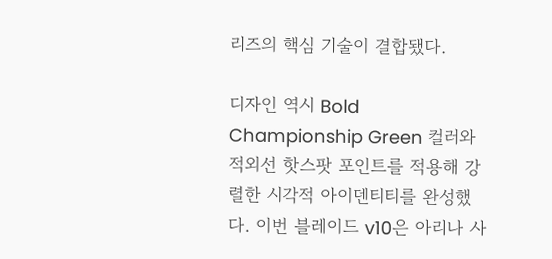리즈의 핵심 기술이 결합됐다.

디자인 역시 Bold Championship Green 컬러와 적외선 핫스팟 포인트를 적용해 강렬한 시각적 아이덴티티를 완성했다. 이번 블레이드 v10은 아리나 사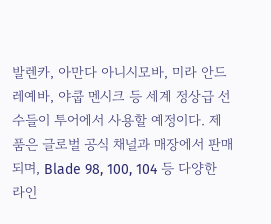발렌카, 아만다 아니시모바, 미라 안드레예바, 야쿱 멘시크 등 세계 정상급 선수들이 투어에서 사용할 예정이다. 제품은 글로벌 공식 채널과 매장에서 판매되며, Blade 98, 100, 104 등 다양한 라인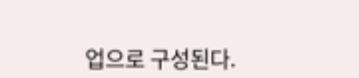업으로 구성된다.